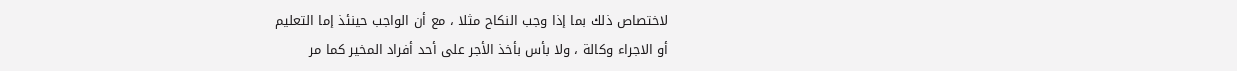لاختصاص ذلك بما إذا وجب النكاح مثلا ، مع أن الواجب حينئذ إما التعليم
أو الاجراء وكالة ، ولا بأس بأخذ الأجر على أحد أفراد المخير كما مر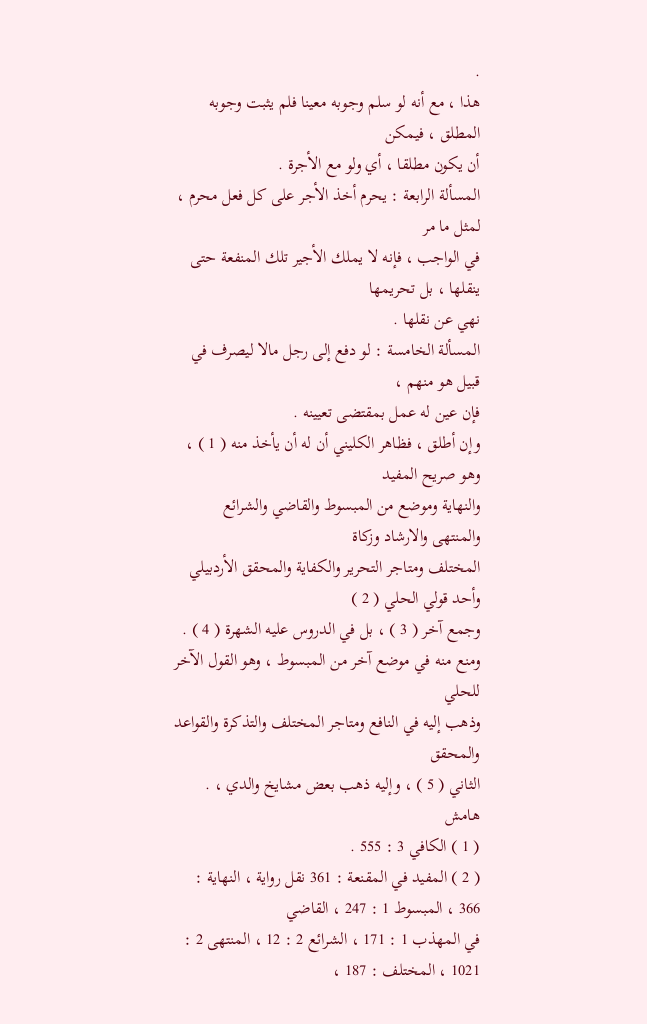.
هذا ، مع أنه لو سلم وجوبه معينا فلم يثبت وجوبه المطلق ، فيمكن
أن يكون مطلقا ، أي ولو مع الأجرة .
المسألة الرابعة : يحرم أخذ الأجر على كل فعل محرم ، لمثل ما مر
في الواجب ، فإنه لا يملك الأجير تلك المنفعة حتى ينقلها ، بل تحريمها
نهي عن نقلها .
المسألة الخامسة : لو دفع إلى رجل مالا ليصرف في قبيل هو منهم ،
فإن عين له عمل بمقتضى تعيينه .
وإن أطلق ، فظاهر الكليني أن له أن يأخذ منه ( 1 ) ، وهو صريح المفيد
والنهاية وموضع من المبسوط والقاضي والشرائع والمنتهى والارشاد وزكاة
المختلف ومتاجر التحرير والكفاية والمحقق الأردبيلي وأحد قولي الحلي ( 2 )
وجمع آخر ( 3 ) ، بل في الدروس عليه الشهرة ( 4 ) .
ومنع منه في موضع آخر من المبسوط ، وهو القول الآخر للحلي
وذهب إليه في النافع ومتاجر المختلف والتذكرة والقواعد والمحقق
الثاني ( 5 ) ، وإليه ذهب بعض مشايخ والدي ، .
هامش
( 1 ) الكافي 3 : 555 .
( 2 ) المفيد في المقنعة : 361 نقل رواية ، النهاية : 366 ، المبسوط 1 : 247 ، القاضي
في المهذب 1 : 171 ، الشرائع 2 : 12 ، المنتهى 2 : 1021 ، المختلف : 187 ،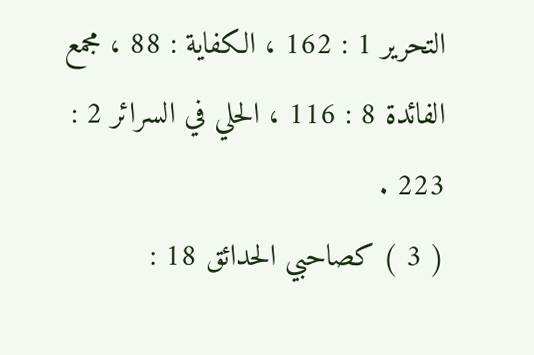التحرير 1 : 162 ، الكفاية : 88 ، مجمع الفائدة 8 : 116 ، الحلي في السرائر 2 : 223 .
( 3 ) كصاحبي الحدائق 18 :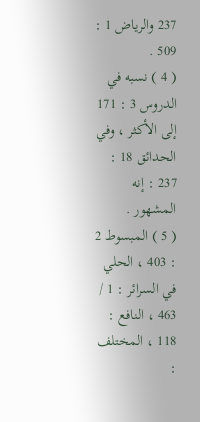237 والرياض 1 : 509 .
( 4 ) نسبه في الدروس 3 : 171 إلى الأكثر ، وفي الحدائق 18 : 237 : إنه المشهور .
( 5 ) المبسوط 2 : 403 ، الحلي في السرائر : 1 / 463 ، النافع : 118 ، المختلف :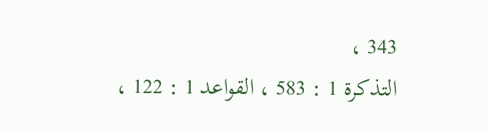343 ،
التذكرة 1 : 583 ، القواعد 1 : 122 ،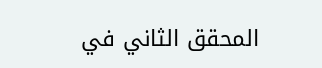المحقق الثاني في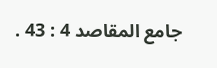جامع المقاصد 4 : 43 .